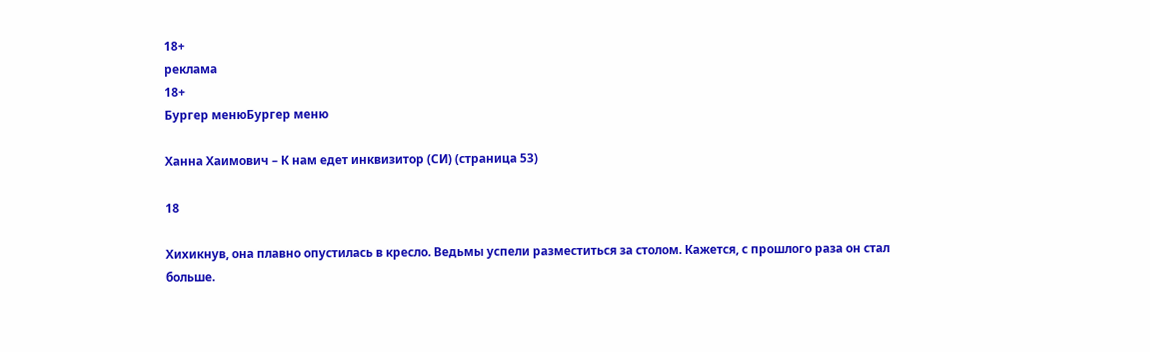18+
реклама
18+
Бургер менюБургер меню

Ханна Хаимович – К нам едет инквизитор (СИ) (страница 53)

18

Хихикнув, она плавно опустилась в кресло. Ведьмы успели разместиться за столом. Кажется, с прошлого раза он стал больше.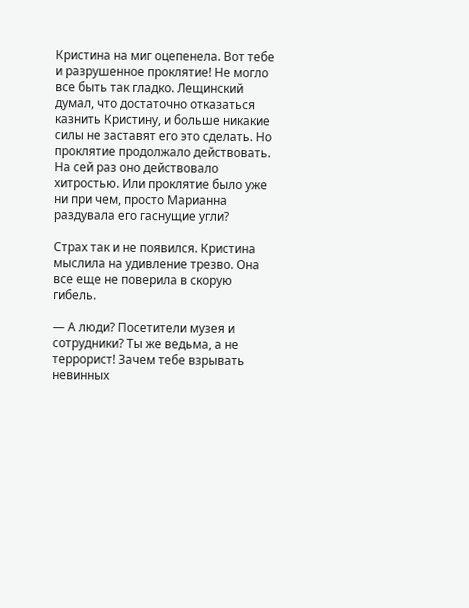Кристина на миг оцепенела. Вот тебе и разрушенное проклятие! Не могло все быть так гладко. Лещинский думал, что достаточно отказаться казнить Кристину, и больше никакие силы не заставят его это сделать. Но проклятие продолжало действовать. На сей раз оно действовало хитростью. Или проклятие было уже ни при чем, просто Марианна раздувала его гаснущие угли?

Страх так и не появился. Кристина мыслила на удивление трезво. Она все еще не поверила в скорую гибель.

— А люди? Посетители музея и сотрудники? Ты же ведьма, а не террорист! Зачем тебе взрывать невинных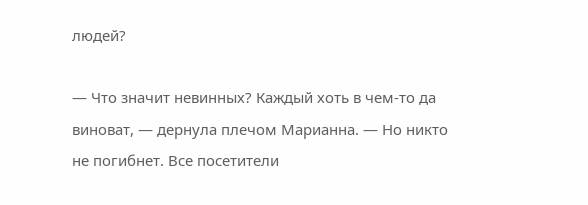людей?

— Что значит невинных? Каждый хоть в чем-то да виноват, — дернула плечом Марианна. — Но никто не погибнет. Все посетители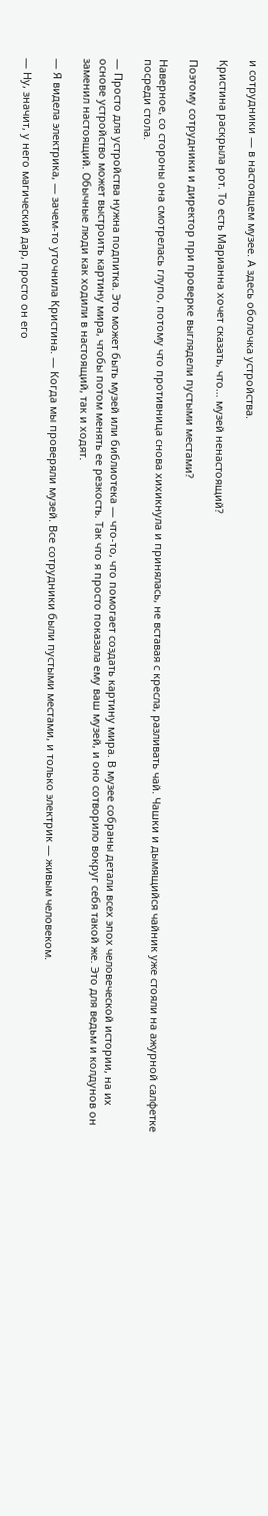и сотрудники — в настоящем музее. А здесь оболочка устройства.

Кристина раскрыла рот. То есть Марианна хочет сказать, что… музей ненастоящий?

Поэтому сотрудники и директор при проверке выглядели пустыми местами?

Наверное, со стороны она смотрелась глупо, потому что противница снова хихикнула и принялась, не вставая с кресла, разливать чай. Чашки и дымящийся чайник уже стояли на ажурной салфетке посреди стола.

— Просто для устройства нужна подпитка. Это может быть музей или библиотека — что-то, что помогает создать картину мира. В музее собраны детали всех эпох человеческой истории, на их основе устройство может выстроить картину мира, чтобы потом менять ее резкость. Так что я просто показала ему ваш музей, и оно сотворило вокруг себя такой же. Это для ведьм и колдунов он заменил настоящий. Обычные люди как ходили в настоящий, так и ходят.

— Я видела электрика, — зачем-то уточнила Кристина. — Когда мы проверяли музей. Все сотрудники были пустыми местами, и только электрик — живым человеком.

— Ну, значит, у него магический дар, просто он его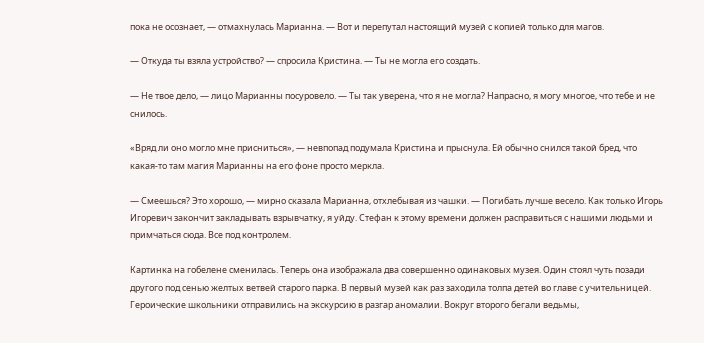пока не осознает, — отмахнулась Марианна. — Вот и перепутал настоящий музей с копией только для магов.

— Откуда ты взяла устройство? — спросила Кристина. — Ты не могла его создать.

— Не твое дело, — лицо Марианны посуровело. — Ты так уверена, что я не могла? Напрасно, я могу многое, что тебе и не снилось.

«Вряд ли оно могло мне присниться», — невпопад подумала Кристина и прыснула. Ей обычно снился такой бред, что какая-то там магия Марианны на его фоне просто меркла.

— Смеешься? Это хорошо, — мирно сказала Марианна, отхлебывая из чашки. — Погибать лучше весело. Как только Игорь Игоревич закончит закладывать взрывчатку, я уйду. Стефан к этому времени должен расправиться с нашими людьми и примчаться сюда. Все под контролем.

Картинка на гобелене сменилась. Теперь она изображала два совершенно одинаковых музея. Один стоял чуть позади другого под сенью желтых ветвей старого парка. В первый музей как раз заходила толпа детей во главе с учительницей. Героические школьники отправились на экскурсию в разгар аномалии. Вокруг второго бегали ведьмы,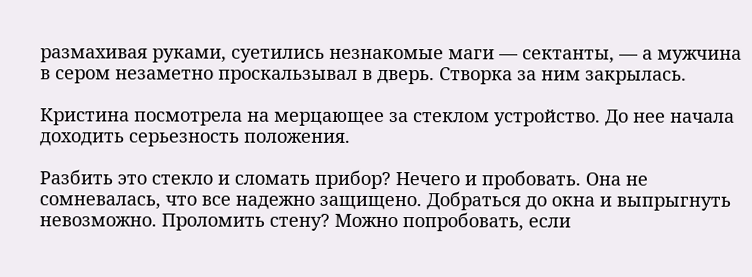размахивая руками, суетились незнакомые маги — сектанты, — а мужчина в сером незаметно проскальзывал в дверь. Створка за ним закрылась.

Кристина посмотрела на мерцающее за стеклом устройство. До нее начала доходить серьезность положения.

Разбить это стекло и сломать прибор? Нечего и пробовать. Она не сомневалась, что все надежно защищено. Добраться до окна и выпрыгнуть невозможно. Проломить стену? Можно попробовать, если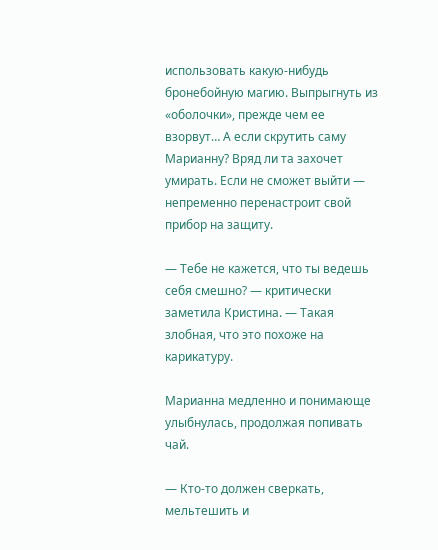использовать какую-нибудь бронебойную магию. Выпрыгнуть из «оболочки», прежде чем ее взорвут… А если скрутить саму Марианну? Вряд ли та захочет умирать. Если не сможет выйти — непременно перенастроит свой прибор на защиту.

— Тебе не кажется, что ты ведешь себя смешно? — критически заметила Кристина. — Такая злобная, что это похоже на карикатуру.

Марианна медленно и понимающе улыбнулась, продолжая попивать чай.

— Кто-то должен сверкать, мельтешить и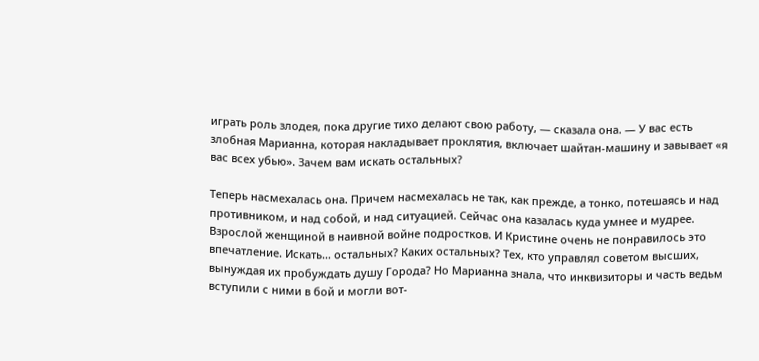играть роль злодея, пока другие тихо делают свою работу, — сказала она. — У вас есть злобная Марианна, которая накладывает проклятия, включает шайтан-машину и завывает «я вас всех убью». Зачем вам искать остальных?

Теперь насмехалась она. Причем насмехалась не так, как прежде, а тонко, потешаясь и над противником, и над собой, и над ситуацией. Сейчас она казалась куда умнее и мудрее. Взрослой женщиной в наивной войне подростков. И Кристине очень не понравилось это впечатление. Искать… остальных? Каких остальных? Тех, кто управлял советом высших, вынуждая их пробуждать душу Города? Но Марианна знала, что инквизиторы и часть ведьм вступили с ними в бой и могли вот-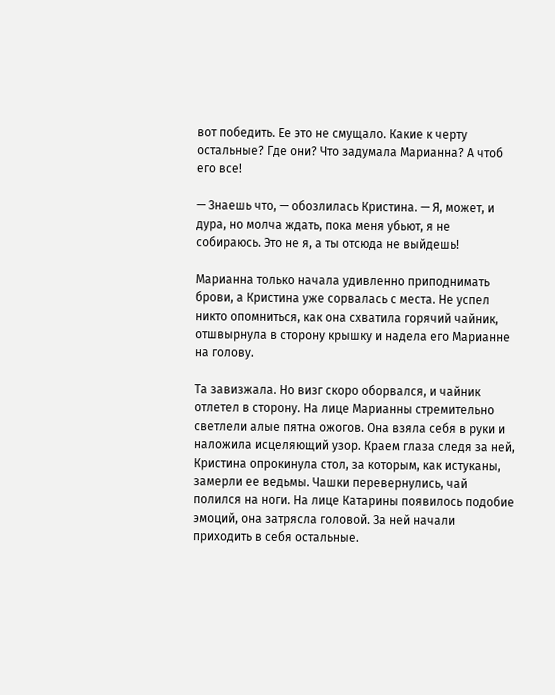вот победить. Ее это не смущало. Какие к черту остальные? Где они? Что задумала Марианна? А чтоб его все!

— Знаешь что, — обозлилась Кристина. — Я, может, и дура, но молча ждать, пока меня убьют, я не собираюсь. Это не я, а ты отсюда не выйдешь!

Марианна только начала удивленно приподнимать брови, а Кристина уже сорвалась с места. Не успел никто опомниться, как она схватила горячий чайник, отшвырнула в сторону крышку и надела его Марианне на голову.

Та завизжала. Но визг скоро оборвался, и чайник отлетел в сторону. На лице Марианны стремительно светлели алые пятна ожогов. Она взяла себя в руки и наложила исцеляющий узор. Краем глаза следя за ней, Кристина опрокинула стол, за которым, как истуканы, замерли ее ведьмы. Чашки перевернулись, чай полился на ноги. На лице Катарины появилось подобие эмоций, она затрясла головой. За ней начали приходить в себя остальные.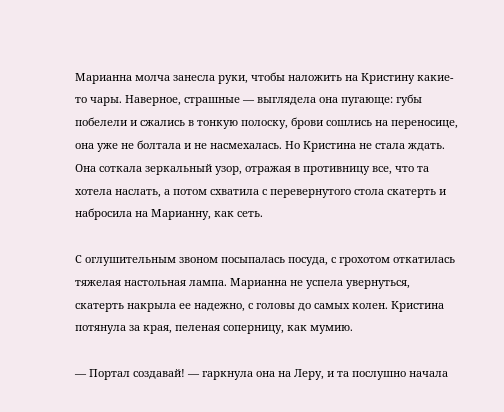Марианна молча занесла руки, чтобы наложить на Кристину какие-то чары. Наверное, страшные — выглядела она пугающе: губы побелели и сжались в тонкую полоску, брови сошлись на переносице, она уже не болтала и не насмехалась. Но Кристина не стала ждать. Она соткала зеркальный узор, отражая в противницу все, что та хотела наслать, а потом схватила с перевернутого стола скатерть и набросила на Марианну, как сеть.

С оглушительным звоном посыпалась посуда, с грохотом откатилась тяжелая настольная лампа. Марианна не успела увернуться, скатерть накрыла ее надежно, с головы до самых колен. Кристина потянула за края, пеленая соперницу, как мумию.

— Портал создавай! — гаркнула она на Леру, и та послушно начала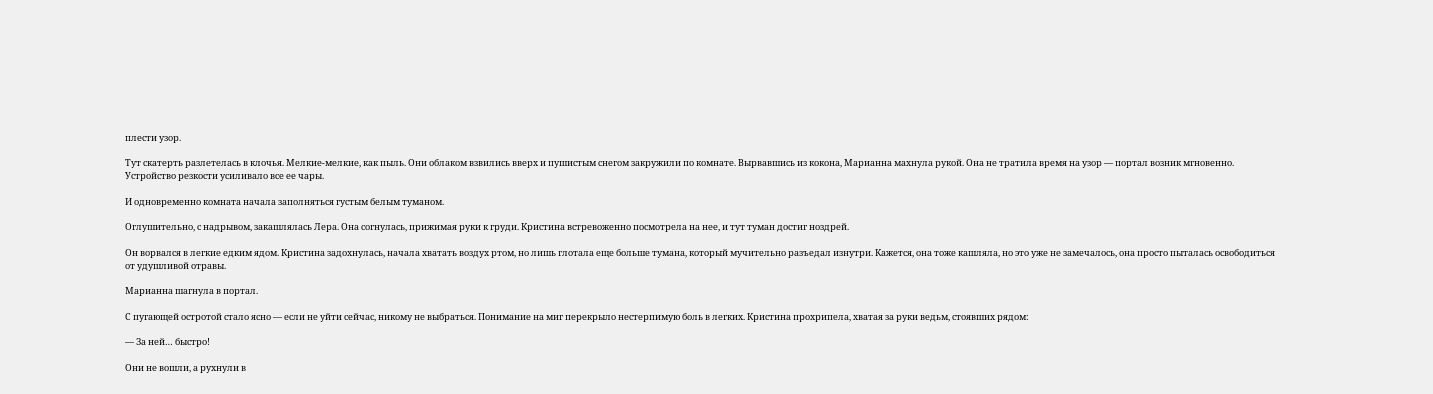плести узор.

Тут скатерть разлетелась в клочья. Мелкие-мелкие, как пыль. Они облаком взвились вверх и пушистым снегом закружили по комнате. Вырвавшись из кокона, Марианна махнула рукой. Она не тратила время на узор — портал возник мгновенно. Устройство резкости усиливало все ее чары.

И одновременно комната начала заполняться густым белым туманом.

Оглушительно, с надрывом, закашлялась Лера. Она согнулась, прижимая руки к груди. Кристина встревоженно посмотрела на нее, и тут туман достиг ноздрей.

Он ворвался в легкие едким ядом. Кристина задохнулась, начала хватать воздух ртом, но лишь глотала еще больше тумана, который мучительно разъедал изнутри. Кажется, она тоже кашляла, но это уже не замечалось, она просто пыталась освободиться от удушливой отравы.

Марианна шагнула в портал.

С пугающей остротой стало ясно — если не уйти сейчас, никому не выбраться. Понимание на миг перекрыло нестерпимую боль в легких. Кристина прохрипела, хватая за руки ведьм, стоявших рядом:

— За ней… быстро!

Они не вошли, а рухнули в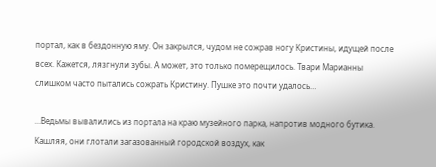портал, как в бездонную яму. Он закрылся, чудом не сожрав ногу Кристины, идущей после всех. Кажется, лязгнули зубы. А может, это только померещилось. Твари Марианны слишком часто пытались сожрать Кристину. Пушке это почти удалось…

…Ведьмы вывалились из портала на краю музейного парка, напротив модного бутика. Кашляя, они глотали загазованный городской воздух, как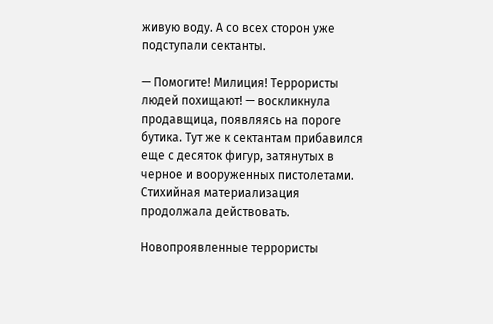живую воду. А со всех сторон уже подступали сектанты.

— Помогите! Милиция! Террористы людей похищают! — воскликнула продавщица, появляясь на пороге бутика. Тут же к сектантам прибавился еще с десяток фигур, затянутых в черное и вооруженных пистолетами. Стихийная материализация продолжала действовать.

Новопроявленные террористы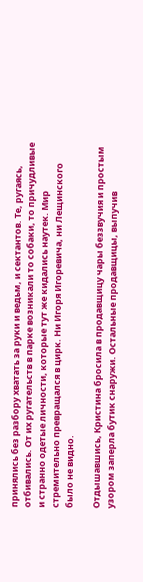принялись без разбору хватать за руки и ведьм, и сектантов. Те, ругаясь, отбивались. От их ругательств в парке возникали то собаки, то причудливые и странно одетые личности, которые тут же кидались наутек. Мир стремительно превращался в цирк. Ни Игоря Игоревича, ни Лещинского было не видно.

Отдышавшись, Кристина бросила в продавщицу чары беззвучия и простым узором заперла бутик снаружи. Остальные продавщицы, выпучив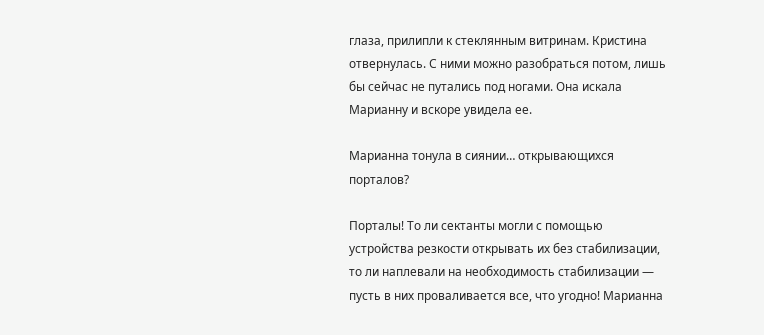глаза, прилипли к стеклянным витринам. Кристина отвернулась. С ними можно разобраться потом, лишь бы сейчас не путались под ногами. Она искала Марианну и вскоре увидела ее.

Марианна тонула в сиянии… открывающихся порталов?

Порталы! То ли сектанты могли с помощью устройства резкости открывать их без стабилизации, то ли наплевали на необходимость стабилизации — пусть в них проваливается все, что угодно! Марианна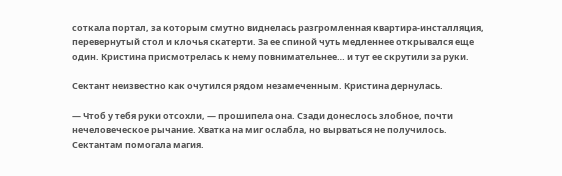соткала портал, за которым смутно виднелась разгромленная квартира-инсталляция, перевернутый стол и клочья скатерти. За ее спиной чуть медленнее открывался еще один. Кристина присмотрелась к нему повнимательнее… и тут ее скрутили за руки.

Сектант неизвестно как очутился рядом незамеченным. Кристина дернулась.

— Чтоб у тебя руки отсохли, — прошипела она. Сзади донеслось злобное, почти нечеловеческое рычание. Хватка на миг ослабла, но вырваться не получилось. Сектантам помогала магия.